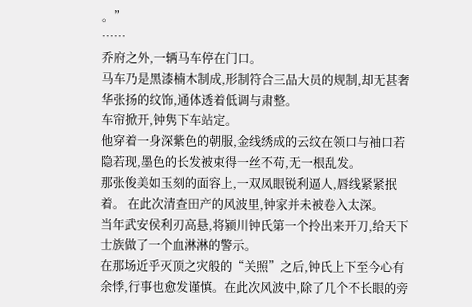。”
……
乔府之外,一辆马车停在门口。
马车乃是黑漆楠木制成,形制符合三品大员的规制,却无甚奢华张扬的纹饰,通体透着低调与肃整。
车帘掀开,钟隽下车站定。
他穿着一身深紫色的朝服,金线绣成的云纹在领口与袖口若隐若现,墨色的长发被束得一丝不苟,无一根乱发。
那张俊美如玉刻的面容上,一双凤眼锐利逼人,唇线紧紧抿着。 在此次清查田产的风波里,钟家并未被卷入太深。
当年武安侯利刃高悬,将颍川钟氏第一个拎出来开刀,给天下士族做了一个血淋淋的警示。
在那场近乎灭顶之灾般的“关照”之后,钟氏上下至今心有余悸,行事也愈发谨慎。在此次风波中,除了几个不长眼的旁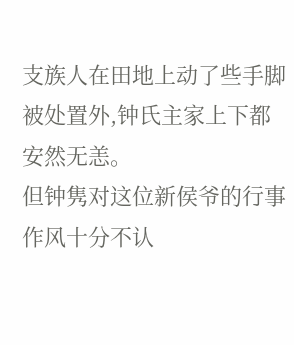支族人在田地上动了些手脚被处置外,钟氏主家上下都安然无恙。
但钟隽对这位新侯爷的行事作风十分不认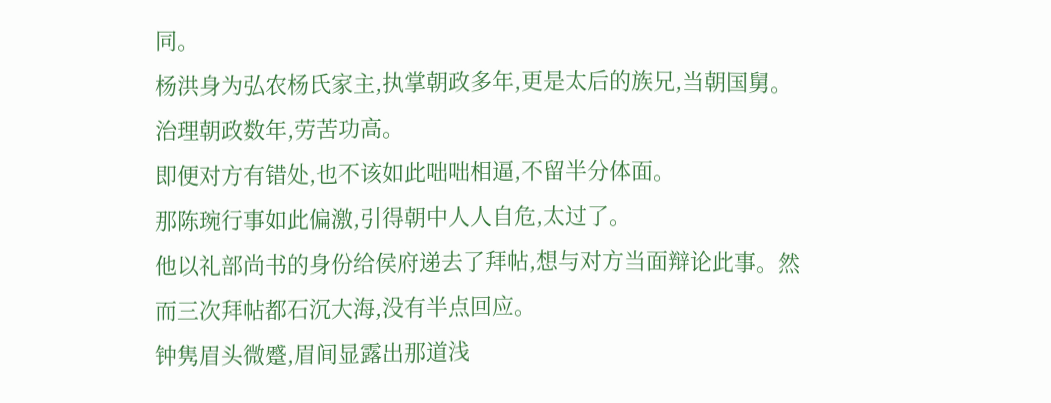同。
杨洪身为弘农杨氏家主,执掌朝政多年,更是太后的族兄,当朝国舅。治理朝政数年,劳苦功高。
即便对方有错处,也不该如此咄咄相逼,不留半分体面。
那陈琬行事如此偏激,引得朝中人人自危,太过了。
他以礼部尚书的身份给侯府递去了拜帖,想与对方当面辩论此事。然而三次拜帖都石沉大海,没有半点回应。
钟隽眉头微蹙,眉间显露出那道浅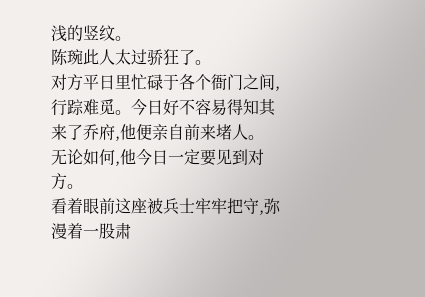浅的竖纹。
陈琬此人太过骄狂了。
对方平日里忙碌于各个衙门之间,行踪难觅。今日好不容易得知其来了乔府,他便亲自前来堵人。
无论如何,他今日一定要见到对方。
看着眼前这座被兵士牢牢把守,弥漫着一股肃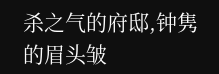杀之气的府邸,钟隽的眉头皱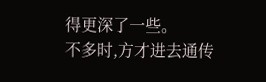得更深了一些。
不多时,方才进去通传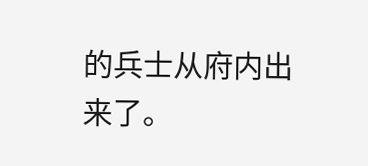的兵士从府内出来了。